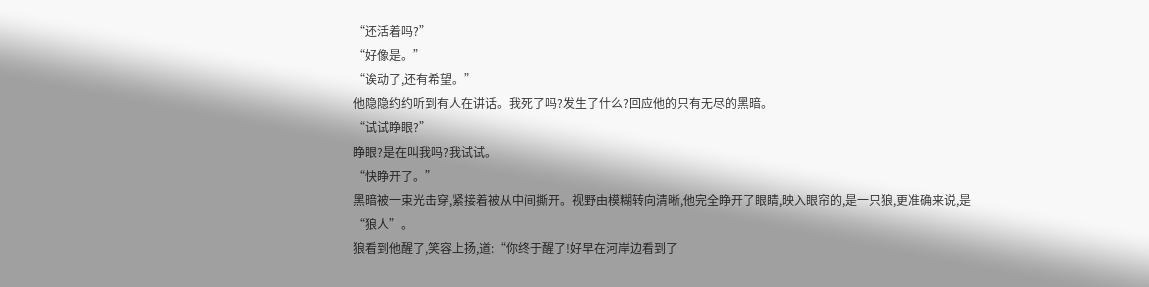“还活着吗?”
“好像是。”
“诶动了,还有希望。”
他隐隐约约听到有人在讲话。我死了吗?发生了什么?回应他的只有无尽的黑暗。
“试试睁眼?”
睁眼?是在叫我吗?我试试。
“快睁开了。”
黑暗被一束光击穿,紧接着被从中间撕开。视野由模糊转向清晰,他完全睁开了眼睛,映入眼帘的,是一只狼,更准确来说,是“狼人”。
狼看到他醒了,笑容上扬,道:“你终于醒了!好早在河岸边看到了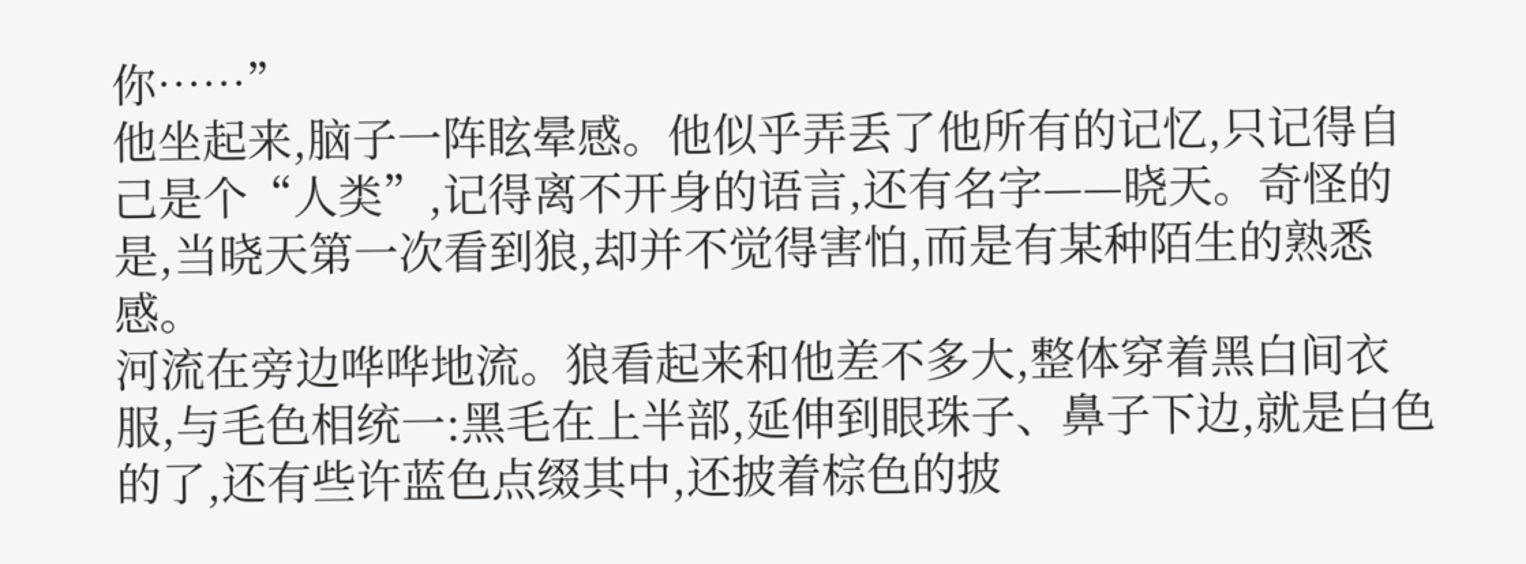你……”
他坐起来,脑子一阵眩晕感。他似乎弄丢了他所有的记忆,只记得自己是个“人类”,记得离不开身的语言,还有名字——晓天。奇怪的是,当晓天第一次看到狼,却并不觉得害怕,而是有某种陌生的熟悉感。
河流在旁边哗哗地流。狼看起来和他差不多大,整体穿着黑白间衣服,与毛色相统一:黑毛在上半部,延伸到眼珠子、鼻子下边,就是白色的了,还有些许蓝色点缀其中,还披着棕色的披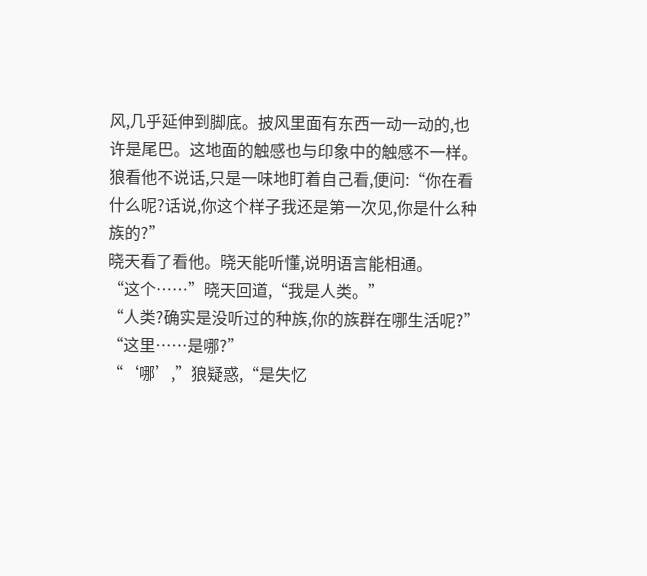风,几乎延伸到脚底。披风里面有东西一动一动的,也许是尾巴。这地面的触感也与印象中的触感不一样。
狼看他不说话,只是一味地盯着自己看,便问:“你在看什么呢?话说,你这个样子我还是第一次见,你是什么种族的?”
晓天看了看他。晓天能听懂,说明语言能相通。
“这个……”晓天回道,“我是人类。”
“人类?确实是没听过的种族,你的族群在哪生活呢?”
“这里……是哪?”
“‘哪’,”狼疑惑,“是失忆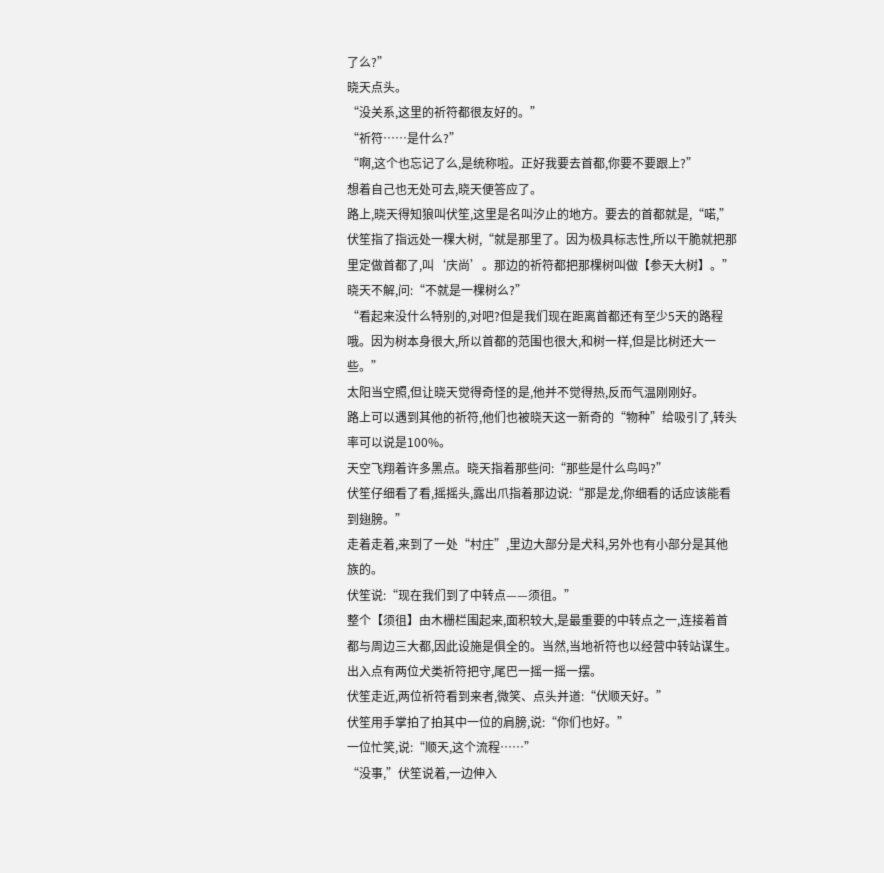了么?”
晓天点头。
“没关系,这里的祈符都很友好的。”
“祈符……是什么?”
“啊,这个也忘记了么,是统称啦。正好我要去首都,你要不要跟上?”
想着自己也无处可去,晓天便答应了。
路上,晓天得知狼叫伏笙,这里是名叫汐止的地方。要去的首都就是,“喏,”伏笙指了指远处一棵大树,“就是那里了。因为极具标志性,所以干脆就把那里定做首都了,叫‘庆尚’。那边的祈符都把那棵树叫做【参天大树】。”
晓天不解,问:“不就是一棵树么?”
“看起来没什么特别的,对吧?但是我们现在距离首都还有至少5天的路程哦。因为树本身很大,所以首都的范围也很大,和树一样,但是比树还大一些。”
太阳当空照,但让晓天觉得奇怪的是,他并不觉得热,反而气温刚刚好。
路上可以遇到其他的祈符,他们也被晓天这一新奇的“物种”给吸引了,转头率可以说是100%。
天空飞翔着许多黑点。晓天指着那些问:“那些是什么鸟吗?”
伏笙仔细看了看,摇摇头,露出爪指着那边说:“那是龙,你细看的话应该能看到翅膀。”
走着走着,来到了一处“村庄”,里边大部分是犬科,另外也有小部分是其他族的。
伏笙说:“现在我们到了中转点——须徂。”
整个【须徂】由木栅栏围起来,面积较大,是最重要的中转点之一,连接着首都与周边三大都,因此设施是俱全的。当然,当地祈符也以经营中转站谋生。
出入点有两位犬类祈符把守,尾巴一摇一摇一摆。
伏笙走近,两位祈符看到来者,微笑、点头并道:“伏顺天好。”
伏笙用手掌拍了拍其中一位的肩膀,说:“你们也好。”
一位忙笑,说:“顺天,这个流程……”
“没事,”伏笙说着,一边伸入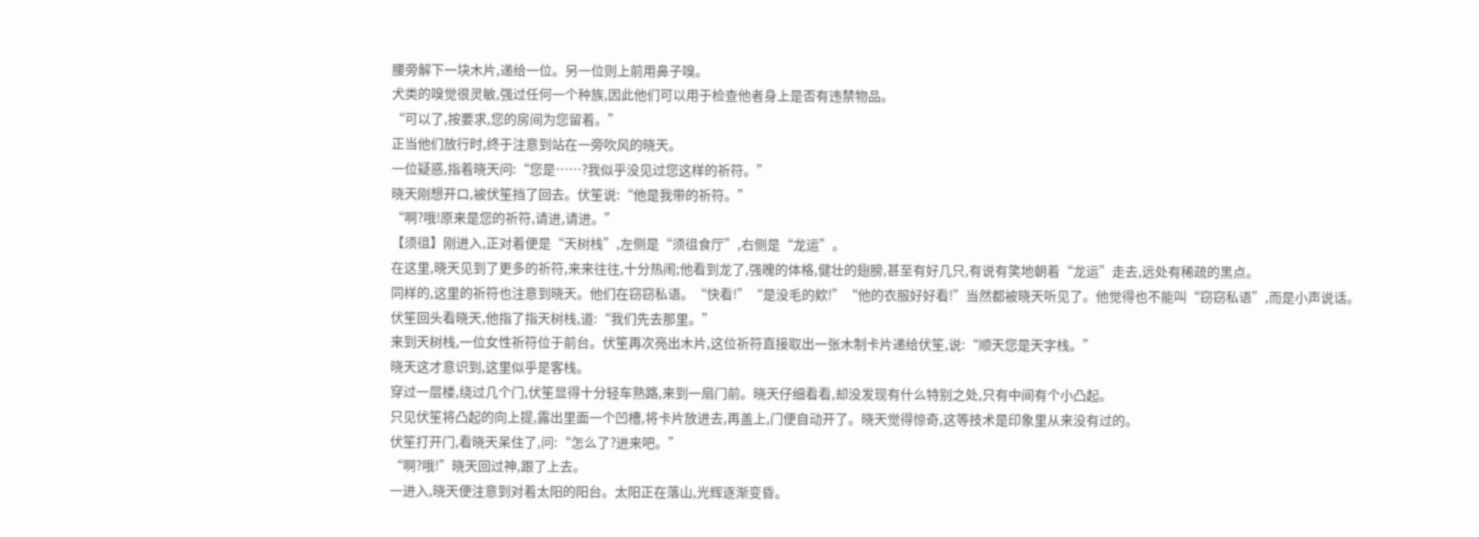腰旁解下一块木片,递给一位。另一位则上前用鼻子嗅。
犬类的嗅觉很灵敏,强过任何一个种族,因此他们可以用于检查他者身上是否有违禁物品。
“可以了,按要求,您的房间为您留着。”
正当他们放行时,终于注意到站在一旁吹风的晓天。
一位疑惑,指着晓天问:“您是……?我似乎没见过您这样的祈符。”
晓天刚想开口,被伏笙挡了回去。伏笙说:“他是我带的祈符。”
“啊?哦!原来是您的祈符,请进,请进。”
【须徂】刚进入,正对着便是“天树栈”,左侧是“须徂食厅”,右侧是“龙运”。
在这里,晓天见到了更多的祈符,来来往往,十分热闹;他看到龙了,强魄的体格,健壮的翅膀,甚至有好几只,有说有笑地朝着“龙运”走去,远处有稀疏的黑点。
同样的,这里的祈符也注意到晓天。他们在窃窃私语。“快看!”“是没毛的欸!”“他的衣服好好看!”当然都被晓天听见了。他觉得也不能叫“窃窃私语”,而是小声说话。
伏笙回头看晓天,他指了指天树栈,道:“我们先去那里。”
来到天树栈,一位女性祈符位于前台。伏笙再次亮出木片,这位祈符直接取出一张木制卡片递给伏笙,说:“顺天您是天字栈。”
晓天这才意识到,这里似乎是客栈。
穿过一层楼,绕过几个门,伏笙显得十分轻车熟路,来到一扇门前。晓天仔细看看,却没发现有什么特别之处,只有中间有个小凸起。
只见伏笙将凸起的向上提,露出里面一个凹槽,将卡片放进去,再盖上,门便自动开了。晓天觉得惊奇,这等技术是印象里从来没有过的。
伏笙打开门,看晓天呆住了,问:“怎么了?进来吧。”
“啊?哦!”晓天回过神,跟了上去。
一进入,晓天便注意到对着太阳的阳台。太阳正在落山,光辉逐渐变昏。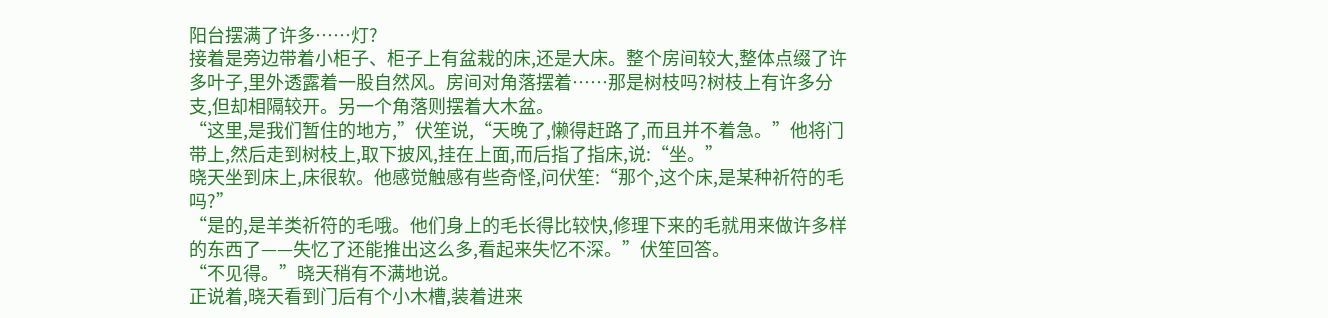阳台摆满了许多……灯?
接着是旁边带着小柜子、柜子上有盆栽的床,还是大床。整个房间较大,整体点缀了许多叶子,里外透露着一股自然风。房间对角落摆着……那是树枝吗?树枝上有许多分支,但却相隔较开。另一个角落则摆着大木盆。
“这里,是我们暂住的地方,”伏笙说,“天晚了,懒得赶路了,而且并不着急。”他将门带上,然后走到树枝上,取下披风,挂在上面,而后指了指床,说:“坐。”
晓天坐到床上,床很软。他感觉触感有些奇怪,问伏笙:“那个,这个床,是某种祈符的毛吗?”
“是的,是羊类祈符的毛哦。他们身上的毛长得比较快,修理下来的毛就用来做许多样的东西了——失忆了还能推出这么多,看起来失忆不深。”伏笙回答。
“不见得。”晓天稍有不满地说。
正说着,晓天看到门后有个小木槽,装着进来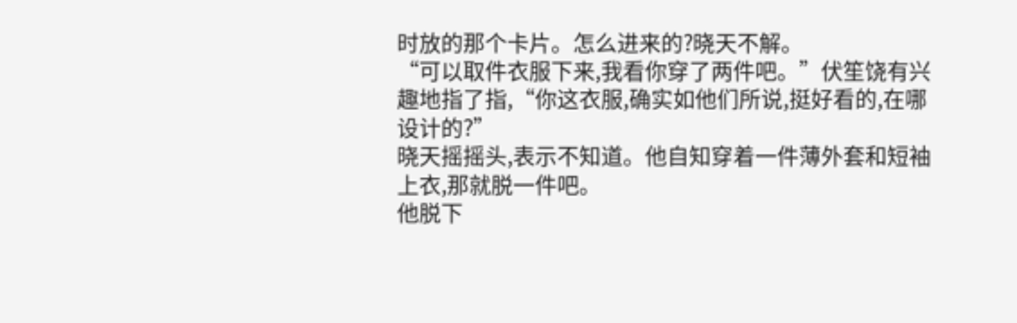时放的那个卡片。怎么进来的?晓天不解。
“可以取件衣服下来,我看你穿了两件吧。”伏笙饶有兴趣地指了指,“你这衣服,确实如他们所说,挺好看的,在哪设计的?”
晓天摇摇头,表示不知道。他自知穿着一件薄外套和短袖上衣,那就脱一件吧。
他脱下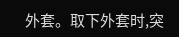外套。取下外套时,突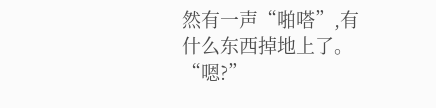然有一声“啪嗒”,有什么东西掉地上了。
“嗯?”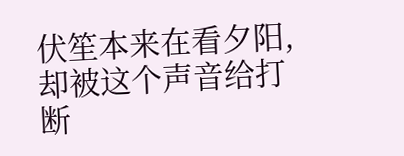伏笙本来在看夕阳,却被这个声音给打断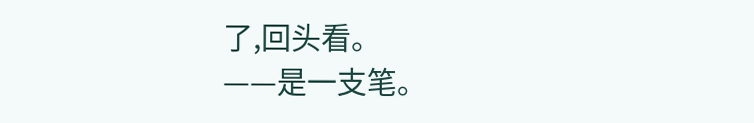了,回头看。
——是一支笔。